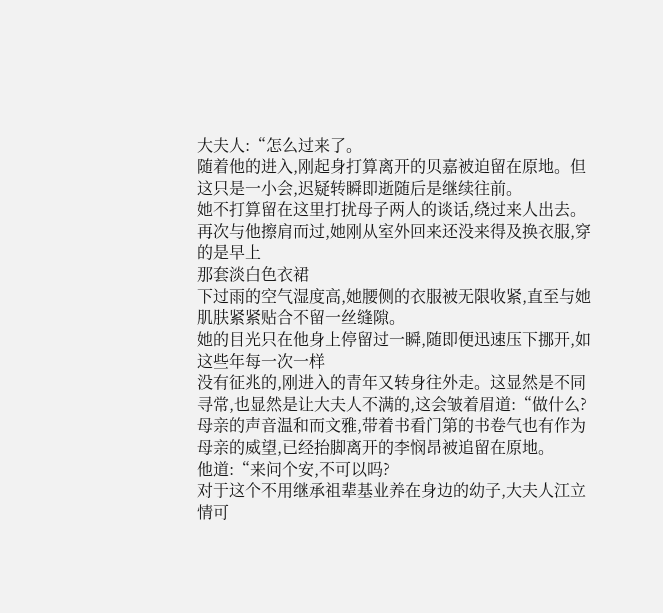大夫人:“怎么过来了。
随着他的进入,刚起身打算离开的贝嘉被迫留在原地。但这只是一小会,迟疑转瞬即逝随后是继续往前。
她不打算留在这里打扰母子两人的谈话,绕过来人出去。再次与他擦肩而过,她刚从室外回来还没来得及换衣服,穿的是早上
那套淡白色衣裙
下过雨的空气湿度高,她腰侧的衣服被无限收紧,直至与她肌肤紧紧贴合不留一丝缝隙。
她的目光只在他身上停留过一瞬,随即便迅速压下挪开,如这些年每一次一样
没有征兆的,刚进入的青年又转身往外走。这显然是不同寻常,也显然是让大夫人不满的,这会皱着眉道:“做什么?
母亲的声音温和而文雅,带着书看门第的书卷气也有作为母亲的威望,已经抬脚离开的李悯昂被追留在原地。
他道:“来问个安,不可以吗?
对于这个不用继承祖辈基业养在身边的幼子,大夫人江立情可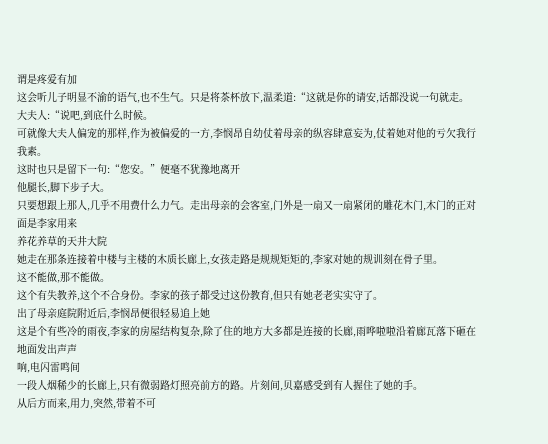谓是疼爱有加
这会听儿子明显不渝的语气,也不生气。只是将茶杯放下,温柔道:“这就是你的请安,话都没说一句就走。
大夫人:“说吧,到底什么时候。
可就像大夫人偏宠的那样,作为被偏爱的一方,李悯昂自幼仗着母亲的纵容肆意妄为,仗着她对他的亏欠我行我素。
这时也只是留下一句:“您安。”便毫不犹豫地离开
他腿长,脚下步子大。
只要想跟上那人,几乎不用费什么力气。走出母亲的会客室,门外是一扇又一扇紧闭的雕花木门,木门的正对面是李家用来
养花养草的天井大院
她走在那条连接着中楼与主楼的木质长廊上,女孩走路是规规矩矩的,李家对她的规训刻在骨子里。
这不能做,那不能做。
这个有失教养,这个不合身份。李家的孩子都受过这份教育,但只有她老老实实守了。
出了母亲庭院附近后,李悯昂便很轻易追上她
这是个有些冷的雨夜,李家的房屋结构复杂,除了住的地方大多都是连接的长廊,雨哗啦啦沿着廊瓦落下砸在地面发出声声
响,电闪雷鸣间
一段人烟稀少的长廊上,只有微弱路灯照亮前方的路。片刻间,贝嘉感受到有人握住了她的手。
从后方而来,用力,突然,带着不可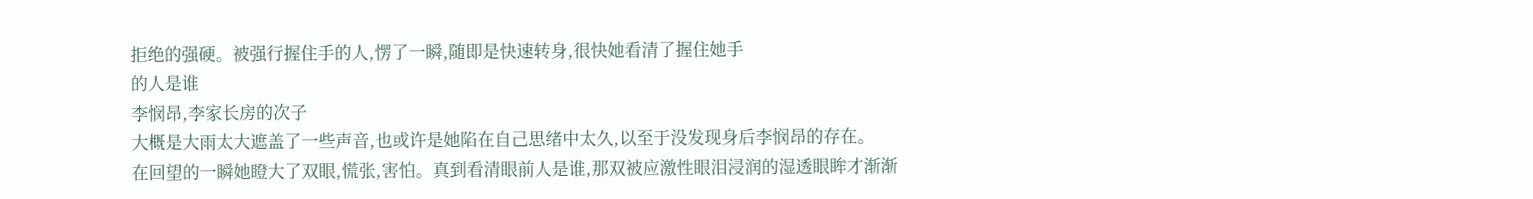拒绝的强硬。被强行握住手的人,愣了一瞬,随即是快速转身,很快她看清了握住她手
的人是谁
李悯昂,李家长房的次子
大概是大雨太大遮盖了一些声音,也或许是她陷在自己思绪中太久,以至于没发现身后李悯昂的存在。
在回望的一瞬她瞪大了双眼,慌张,害怕。真到看清眼前人是谁,那双被应激性眼泪浸润的湿透眼眸才渐渐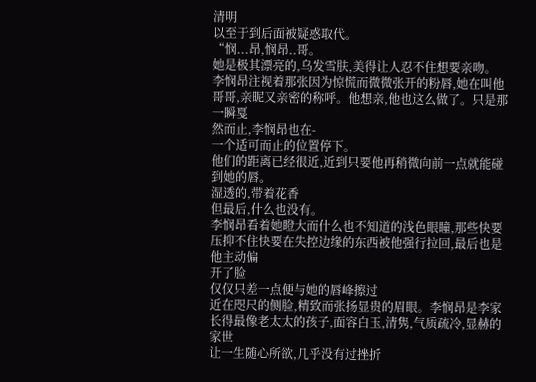清明
以至于到后面被疑惑取代。
“悯...昂,悯昂..哥。
她是极其漂亮的,乌发雪肤,美得让人忍不住想要亲吻。
李悯昂注视着那张因为惊慌而微微张开的粉唇,她在叫他哥哥,亲昵又亲密的称呼。他想亲,他也这么做了。只是那一瞬戛
然而止,李悯昂也在-
一个适可而止的位置停下。
他们的距离已经很近,近到只要他再稍微向前一点就能碰到她的唇。
湿透的,带着花香
但最后,什么也没有。
李悯昂看着她瞪大而什么也不知道的浅色眼瞳,那些快要压抑不住快要在失控边缘的东西被他强行拉回,最后也是他主动偏
开了脸
仅仅只差一点便与她的唇峰擦过
近在咫尺的侧脸,精致而张扬显贵的眉眼。李悯昂是李家长得最像老太太的孩子,面容白玉,清隽,气质疏冷,显赫的家世
让一生随心所欲,几乎没有过挫折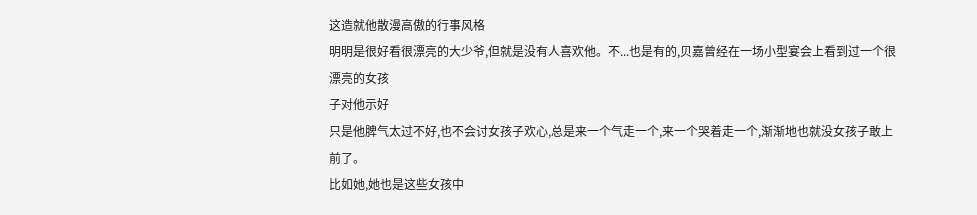这造就他散漫高傲的行事风格
明明是很好看很漂亮的大少爷,但就是没有人喜欢他。不...也是有的,贝嘉曾经在一场小型宴会上看到过一个很漂亮的女孩
子对他示好
只是他脾气太过不好,也不会讨女孩子欢心,总是来一个气走一个,来一个哭着走一个,渐渐地也就没女孩子敢上前了。
比如她,她也是这些女孩中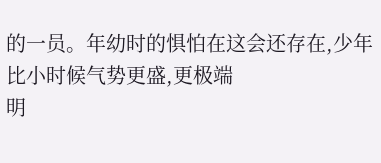的一员。年幼时的惧怕在这会还存在,少年比小时候气势更盛,更极端
明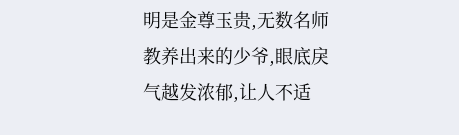明是金尊玉贵,无数名师教养出来的少爷,眼底戾气越发浓郁,让人不适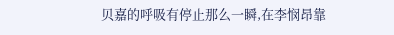贝嘉的呼吸有停止那么一瞬,在李悯昂靠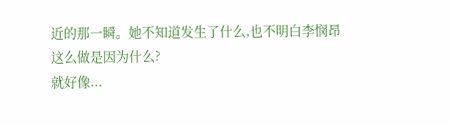近的那一瞬。她不知道发生了什么,也不明白李悯昂这么做是因为什么?
就好像...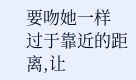要吻她一样
过于靠近的距离,让